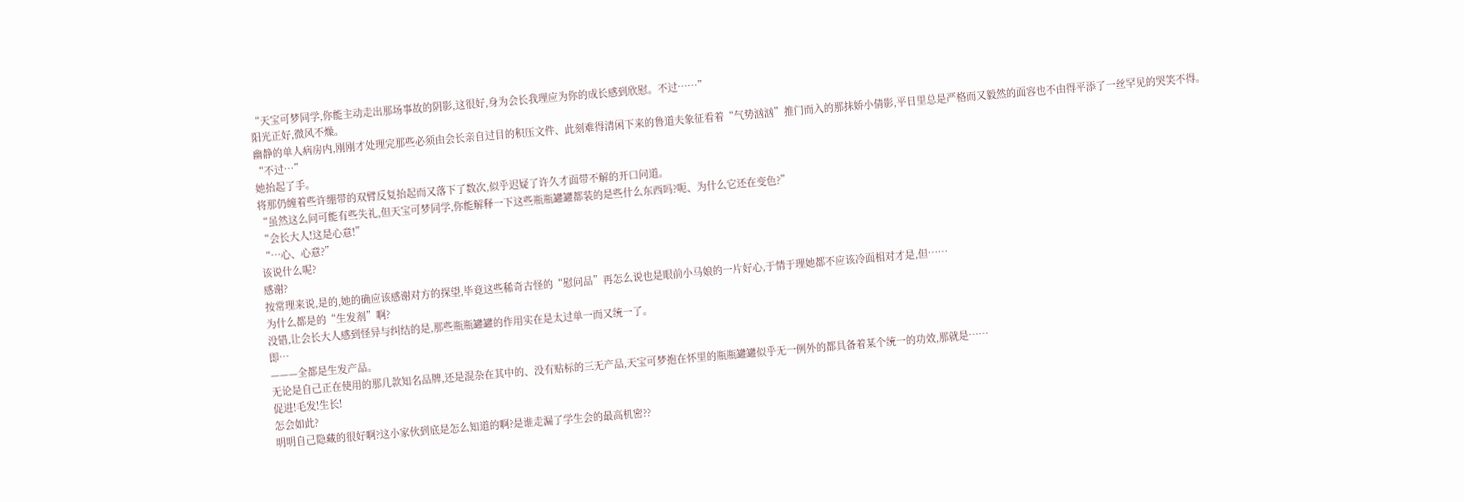“天宝可梦同学,你能主动走出那场事故的阴影,这很好,身为会长我理应为你的成长感到欣慰。不过……”
阳光正好,微风不燥。
幽静的单人病房内,刚刚才处理完那些必须由会长亲自过目的积压文件、此刻难得清闲下来的鲁道夫象征看着“气势汹汹”推门而入的那抹娇小倩影,平日里总是严格而又毅然的面容也不由得平添了一丝罕见的哭笑不得。
“不过…”
她抬起了手。
将那仍缠着些许绷带的双臂反复抬起而又落下了数次,似乎迟疑了许久才面带不解的开口问道。
“虽然这么问可能有些失礼,但天宝可梦同学,你能解释一下这些瓶瓶罐罐都装的是些什么东西吗?呃、为什么它还在变色?”
“会长大人!这是心意!”
“…心、心意?”
该说什么呢?
感谢?
按常理来说,是的,她的确应该感谢对方的探望,毕竟这些稀奇古怪的“慰问品”再怎么说也是眼前小马娘的一片好心,于情于理她都不应该冷面相对才是,但……
为什么都是的“生发剂”啊?
没错,让会长大人感到怪异与纠结的是,那些瓶瓶罐罐的作用实在是太过单一而又统一了。
即…
———全都是生发产品。
无论是自己正在使用的那几款知名品牌,还是混杂在其中的、没有贴标的三无产品,天宝可梦抱在怀里的瓶瓶罐罐似乎无一例外的都具备着某个统一的功效,那就是……
促进!毛发!生长!
怎会如此?
明明自己隐藏的很好啊?这小家伙到底是怎么知道的啊?是谁走漏了学生会的最高机密??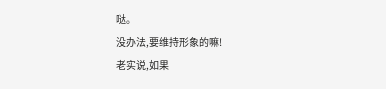哒。
没办法,要维持形象的嘛!
老实说,如果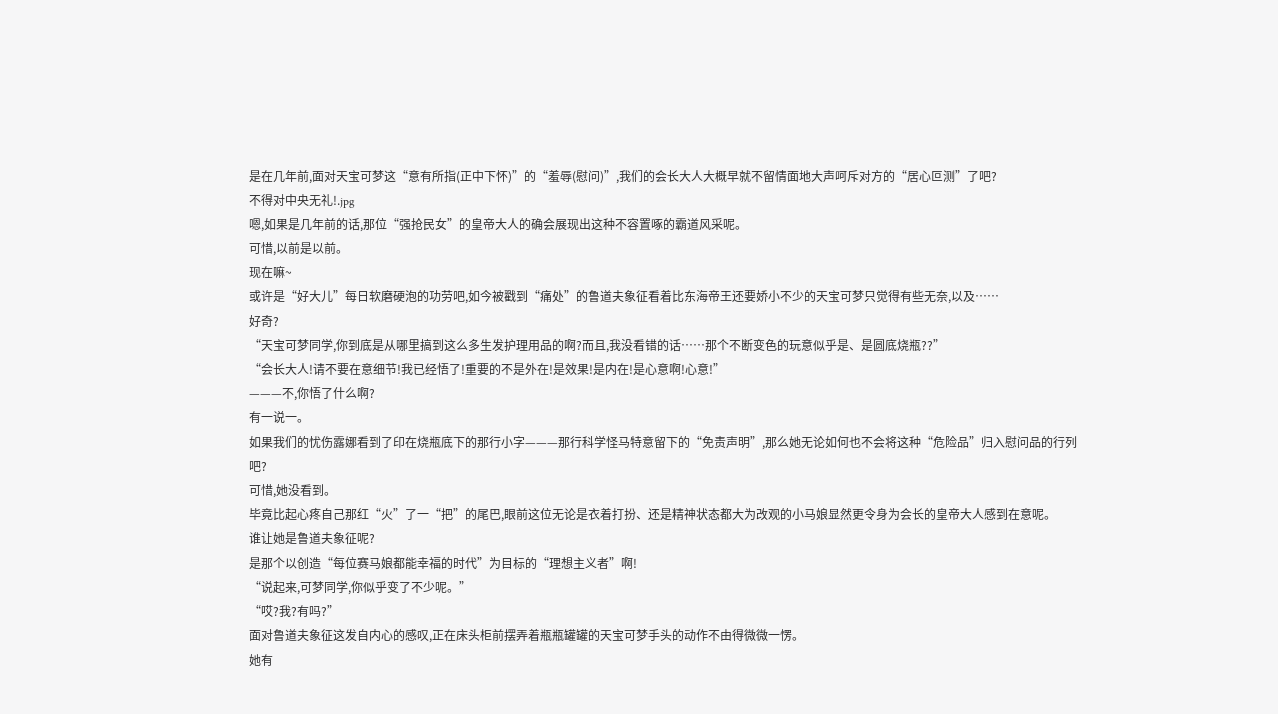是在几年前,面对天宝可梦这“意有所指(正中下怀)”的“羞辱(慰问)”,我们的会长大人大概早就不留情面地大声呵斥对方的“居心叵测”了吧?
不得对中央无礼!.jpg
嗯,如果是几年前的话,那位“强抢民女”的皇帝大人的确会展现出这种不容置啄的霸道风采呢。
可惜,以前是以前。
现在嘛~
或许是“好大儿”每日软磨硬泡的功劳吧,如今被戳到“痛处”的鲁道夫象征看着比东海帝王还要娇小不少的天宝可梦只觉得有些无奈,以及……
好奇?
“天宝可梦同学,你到底是从哪里搞到这么多生发护理用品的啊?而且,我没看错的话……那个不断变色的玩意似乎是、是圆底烧瓶??”
“会长大人!请不要在意细节!我已经悟了!重要的不是外在!是效果!是内在!是心意啊!心意!”
———不,你悟了什么啊?
有一说一。
如果我们的忧伤露娜看到了印在烧瓶底下的那行小字———那行科学怪马特意留下的“免责声明”,那么她无论如何也不会将这种“危险品”归入慰问品的行列吧?
可惜,她没看到。
毕竟比起心疼自己那红“火”了一“把”的尾巴,眼前这位无论是衣着打扮、还是精神状态都大为改观的小马娘显然更令身为会长的皇帝大人感到在意呢。
谁让她是鲁道夫象征呢?
是那个以创造“每位赛马娘都能幸福的时代”为目标的“理想主义者”啊!
“说起来,可梦同学,你似乎变了不少呢。”
“哎?我?有吗?”
面对鲁道夫象征这发自内心的感叹,正在床头柜前摆弄着瓶瓶罐罐的天宝可梦手头的动作不由得微微一愣。
她有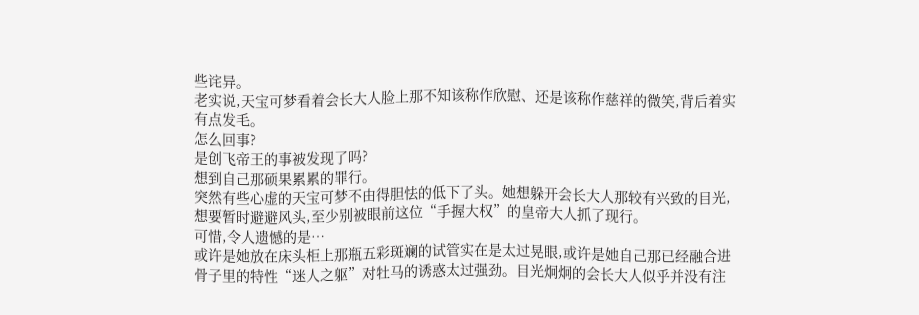些诧异。
老实说,天宝可梦看着会长大人脸上那不知该称作欣慰、还是该称作慈祥的微笑,背后着实有点发毛。
怎么回事?
是创飞帝王的事被发现了吗?
想到自己那硕果累累的罪行。
突然有些心虚的天宝可梦不由得胆怯的低下了头。她想躲开会长大人那较有兴致的目光,想要暂时避避风头,至少别被眼前这位“手握大权”的皇帝大人抓了现行。
可惜,令人遗憾的是…
或许是她放在床头柜上那瓶五彩斑斓的试管实在是太过晃眼,或许是她自己那已经融合进骨子里的特性“迷人之躯”对牡马的诱惑太过强劲。目光炯炯的会长大人似乎并没有注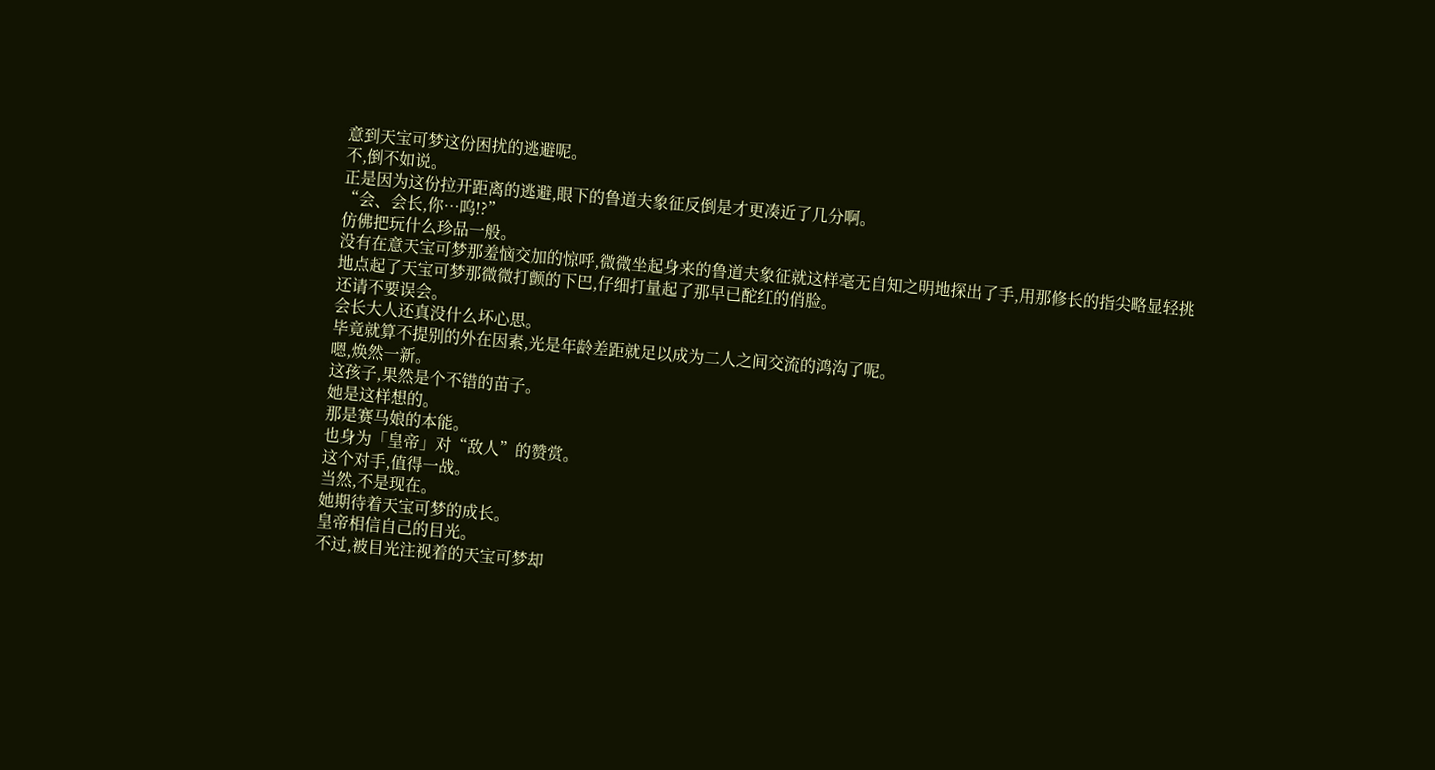意到天宝可梦这份困扰的逃避呢。
不,倒不如说。
正是因为这份拉开距离的逃避,眼下的鲁道夫象征反倒是才更凑近了几分啊。
“会、会长,你…呜!?”
仿佛把玩什么珍品一般。
没有在意天宝可梦那羞恼交加的惊呼,微微坐起身来的鲁道夫象征就这样毫无自知之明地探出了手,用那修长的指尖略显轻挑地点起了天宝可梦那微微打颤的下巴,仔细打量起了那早已酡红的俏脸。
还请不要误会。
会长大人还真没什么坏心思。
毕竟就算不提别的外在因素,光是年龄差距就足以成为二人之间交流的鸿沟了呢。
嗯,焕然一新。
这孩子,果然是个不错的苗子。
她是这样想的。
那是赛马娘的本能。
也身为「皇帝」对“敌人”的赞赏。
这个对手,值得一战。
当然,不是现在。
她期待着天宝可梦的成长。
皇帝相信自己的目光。
不过,被目光注视着的天宝可梦却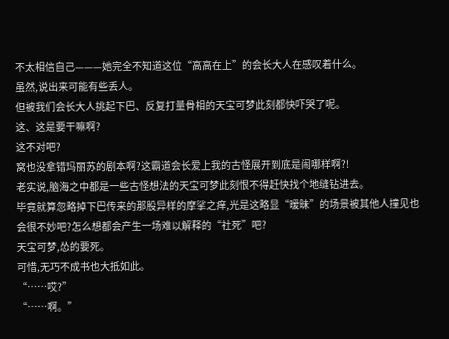不太相信自己———她完全不知道这位“高高在上”的会长大人在感叹着什么。
虽然,说出来可能有些丢人。
但被我们会长大人挑起下巴、反复打量骨相的天宝可梦此刻都快吓哭了呢。
这、这是要干嘛啊?
这不对吧?
窝也没拿错玛丽苏的剧本啊?这霸道会长爱上我的古怪展开到底是闹哪样啊?!
老实说,脑海之中都是一些古怪想法的天宝可梦此刻恨不得赶快找个地缝钻进去。
毕竟就算忽略掉下巴传来的那股异样的摩挲之痒,光是这略显“暧昧”的场景被其他人撞见也会很不妙吧?怎么想都会产生一场难以解释的“社死”吧?
天宝可梦,怂的要死。
可惜,无巧不成书也大抵如此。
“……哎?”
“……啊。”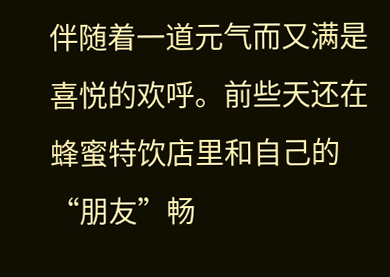伴随着一道元气而又满是喜悦的欢呼。前些天还在蜂蜜特饮店里和自己的“朋友”畅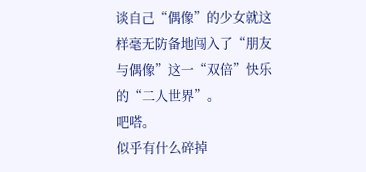谈自己“偶像”的少女就这样毫无防备地闯入了“朋友与偶像”这一“双倍”快乐的“二人世界”。
吧嗒。
似乎有什么碎掉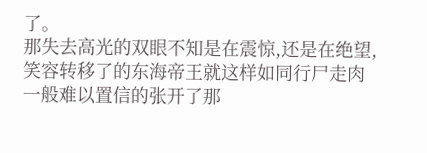了。
那失去高光的双眼不知是在震惊,还是在绝望,笑容转移了的东海帝王就这样如同行尸走肉一般难以置信的张开了那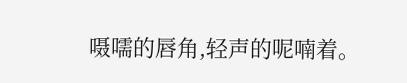嗫嚅的唇角,轻声的呢喃着。